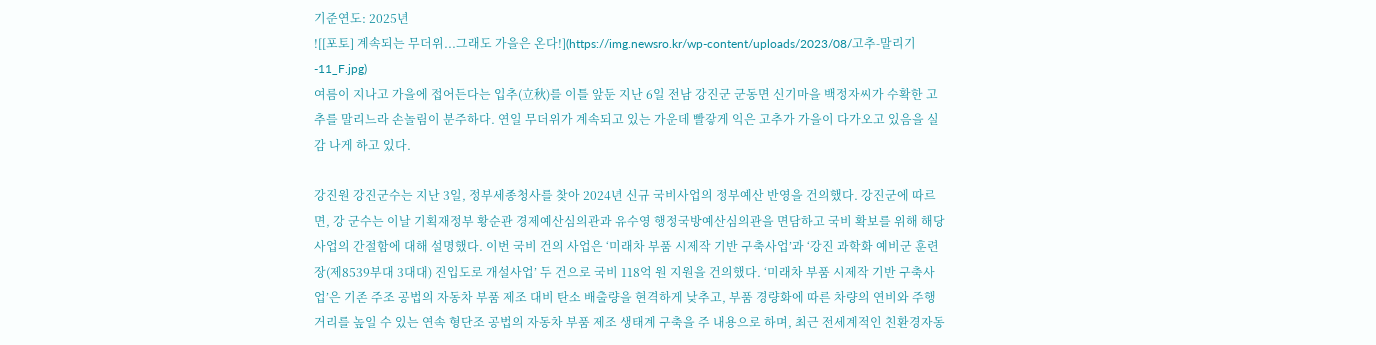기준연도: 2025년
![[포토] 계속되는 무더위...그래도 가을은 온다!](https://img.newsro.kr/wp-content/uploads/2023/08/고추-말리기-11_F.jpg)
여름이 지나고 가을에 접어든다는 입추(立秋)를 이틀 앞둔 지난 6일 전남 강진군 군동면 신기마을 백정자씨가 수확한 고추를 말리느라 손놀림이 분주하다. 연일 무더위가 계속되고 있는 가운데 빨갛게 익은 고추가 가을이 다가오고 있음을 실감 나게 하고 있다.

강진원 강진군수는 지난 3일, 정부세종청사를 찾아 2024년 신규 국비사업의 정부예산 반영을 건의했다. 강진군에 따르면, 강 군수는 이날 기획재정부 황순관 경제예산심의관과 유수영 행정국방예산심의관을 면담하고 국비 확보를 위해 해당 사업의 간절함에 대해 설명했다. 이번 국비 건의 사업은 ‘미래차 부품 시제작 기반 구축사업’과 ‘강진 과학화 예비군 훈련장(제8539부대 3대대) 진입도로 개설사업’ 두 건으로 국비 118억 원 지원을 건의했다. ‘미래차 부품 시제작 기반 구축사업’은 기존 주조 공법의 자동차 부품 제조 대비 탄소 배출량을 현격하게 낮추고, 부품 경량화에 따른 차량의 연비와 주행거리를 높일 수 있는 연속 형단조 공법의 자동차 부품 제조 생태계 구축을 주 내용으로 하며, 최근 전세계적인 친환경자동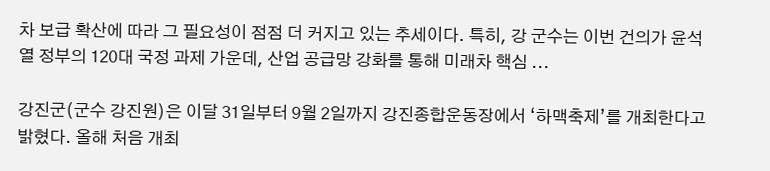차 보급 확산에 따라 그 필요성이 점점 더 커지고 있는 추세이다. 특히, 강 군수는 이번 건의가 윤석열 정부의 120대 국정 과제 가운데, 산업 공급망 강화를 통해 미래차 핵심 ...

강진군(군수 강진원)은 이달 31일부터 9월 2일까지 강진종합운동장에서 ‘하맥축제’를 개최한다고 밝혔다. 올해 처음 개최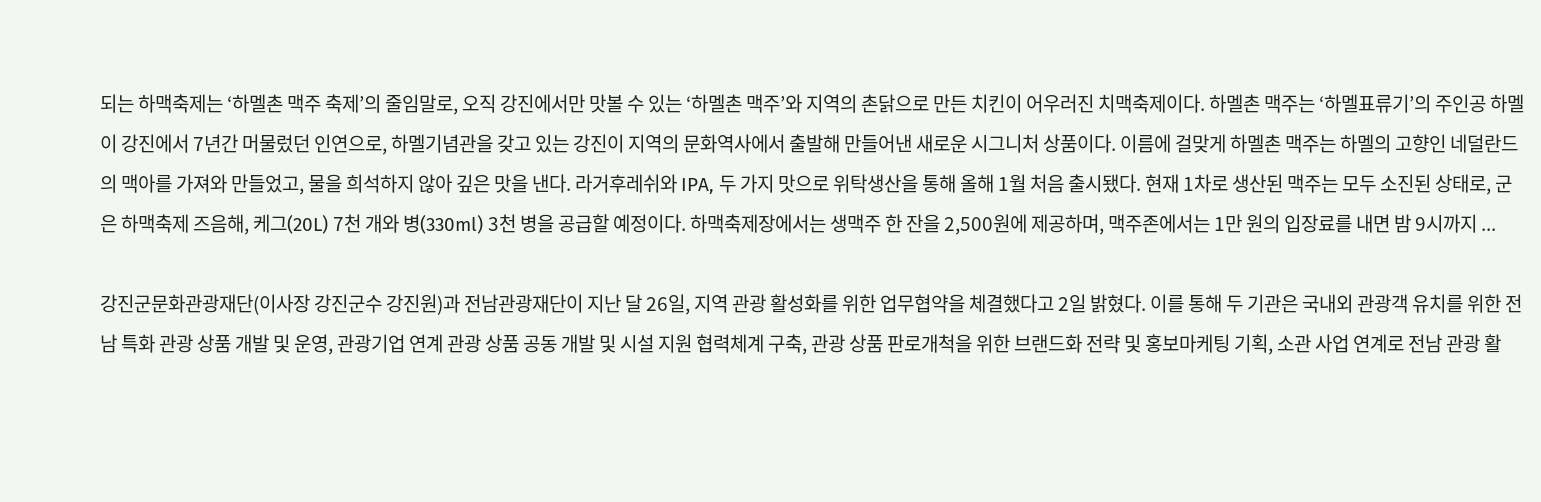되는 하맥축제는 ‘하멜촌 맥주 축제’의 줄임말로, 오직 강진에서만 맛볼 수 있는 ‘하멜촌 맥주’와 지역의 촌닭으로 만든 치킨이 어우러진 치맥축제이다. 하멜촌 맥주는 ‘하멜표류기’의 주인공 하멜이 강진에서 7년간 머물렀던 인연으로, 하멜기념관을 갖고 있는 강진이 지역의 문화역사에서 출발해 만들어낸 새로운 시그니처 상품이다. 이름에 걸맞게 하멜촌 맥주는 하멜의 고향인 네덜란드의 맥아를 가져와 만들었고, 물을 희석하지 않아 깊은 맛을 낸다. 라거후레쉬와 IPA, 두 가지 맛으로 위탁생산을 통해 올해 1월 처음 출시됐다. 현재 1차로 생산된 맥주는 모두 소진된 상태로, 군은 하맥축제 즈음해, 케그(20L) 7천 개와 병(330ml) 3천 병을 공급할 예정이다. 하맥축제장에서는 생맥주 한 잔을 2,500원에 제공하며, 맥주존에서는 1만 원의 입장료를 내면 밤 9시까지 ...

강진군문화관광재단(이사장 강진군수 강진원)과 전남관광재단이 지난 달 26일, 지역 관광 활성화를 위한 업무협약을 체결했다고 2일 밝혔다. 이를 통해 두 기관은 국내외 관광객 유치를 위한 전남 특화 관광 상품 개발 및 운영, 관광기업 연계 관광 상품 공동 개발 및 시설 지원 협력체계 구축, 관광 상품 판로개척을 위한 브랜드화 전략 및 홍보마케팅 기획, 소관 사업 연계로 전남 관광 활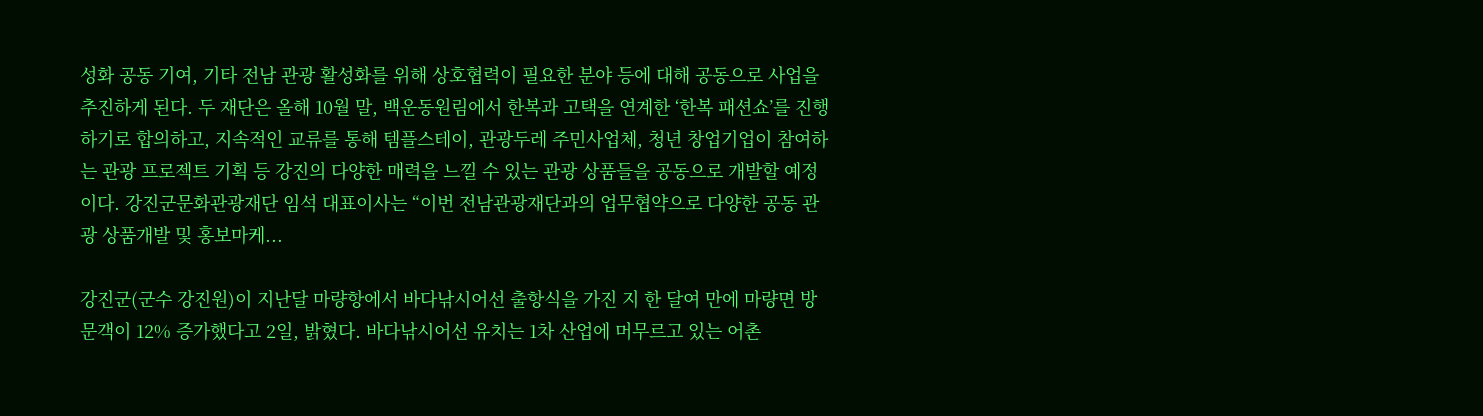성화 공동 기여, 기타 전남 관광 활성화를 위해 상호협력이 필요한 분야 등에 대해 공동으로 사업을 추진하게 된다. 두 재단은 올해 10월 말, 백운동원림에서 한복과 고택을 연계한 ‘한복 패션쇼’를 진행하기로 합의하고, 지속적인 교류를 통해 템플스테이, 관광두레 주민사업체, 청년 창업기업이 참여하는 관광 프로젝트 기획 등 강진의 다양한 매력을 느낄 수 있는 관광 상품들을 공동으로 개발할 예정이다. 강진군문화관광재단 임석 대표이사는 “이번 전남관광재단과의 업무협약으로 다양한 공동 관광 상품개발 및 홍보마케...

강진군(군수 강진원)이 지난달 마량항에서 바다낚시어선 출항식을 가진 지 한 달여 만에 마량면 방문객이 12% 증가했다고 2일, 밝혔다. 바다낚시어선 유치는 1차 산업에 머무르고 있는 어촌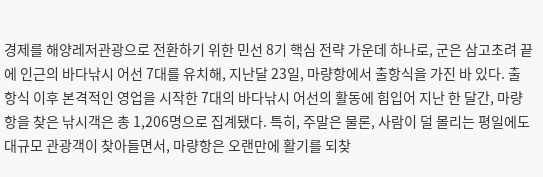경제를 해양레저관광으로 전환하기 위한 민선 8기 핵심 전략 가운데 하나로, 군은 삼고초려 끝에 인근의 바다낚시 어선 7대를 유치해, 지난달 23일, 마량항에서 출항식을 가진 바 있다. 출항식 이후 본격적인 영업을 시작한 7대의 바다낚시 어선의 활동에 힘입어 지난 한 달간, 마량항을 찾은 낚시객은 총 1,206명으로 집계됐다. 특히, 주말은 물론, 사람이 덜 몰리는 평일에도 대규모 관광객이 찾아들면서, 마량항은 오랜만에 활기를 되찾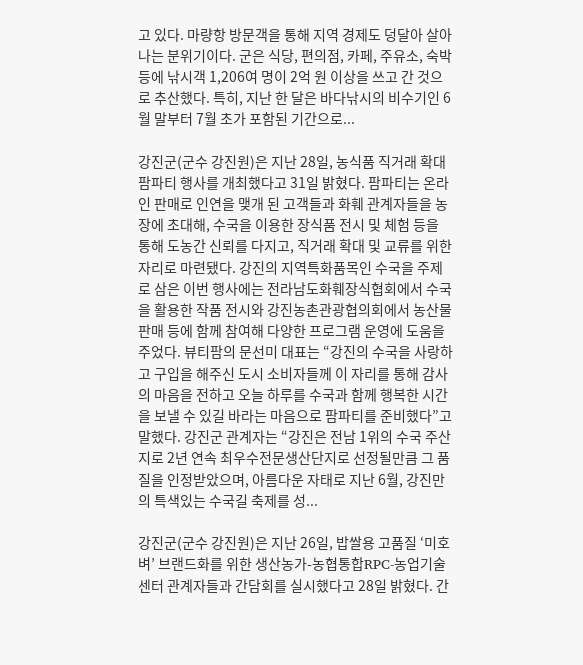고 있다. 마량항 방문객을 통해 지역 경제도 덩달아 살아나는 분위기이다. 군은 식당, 편의점, 카페, 주유소, 숙박 등에 낚시객 1,206여 명이 2억 원 이상을 쓰고 간 것으로 추산했다. 특히, 지난 한 달은 바다낚시의 비수기인 6월 말부터 7월 초가 포함된 기간으로...

강진군(군수 강진원)은 지난 28일, 농식품 직거래 확대 팜파티 행사를 개최했다고 31일 밝혔다. 팜파티는 온라인 판매로 인연을 맺개 된 고객들과 화훼 관계자들을 농장에 초대해, 수국을 이용한 장식품 전시 및 체험 등을 통해 도농간 신뢰를 다지고, 직거래 확대 및 교류를 위한 자리로 마련됐다. 강진의 지역특화품목인 수국을 주제로 삼은 이번 행사에는 전라남도화훼장식협회에서 수국을 활용한 작품 전시와 강진농촌관광협의회에서 농산물 판매 등에 함께 참여해 다양한 프로그램 운영에 도움을 주었다. 뷰티팜의 문선미 대표는 “강진의 수국을 사랑하고 구입을 해주신 도시 소비자들께 이 자리를 통해 감사의 마음을 전하고 오늘 하루를 수국과 함께 행복한 시간을 보낼 수 있길 바라는 마음으로 팜파티를 준비했다”고 말했다. 강진군 관계자는 “강진은 전남 1위의 수국 주산지로 2년 연속 최우수전문생산단지로 선정될만큼 그 품질을 인정받았으며, 아름다운 자태로 지난 6월, 강진만의 특색있는 수국길 축제를 성...

강진군(군수 강진원)은 지난 26일, 밥쌀용 고품질 ‘미호벼’ 브랜드화를 위한 생산농가-농협통합RPC-농업기술센터 관계자들과 간담회를 실시했다고 28일 밝혔다. 간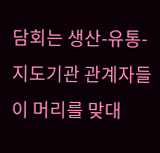담회는 생산-유통-지도기관 관계자들이 머리를 맞대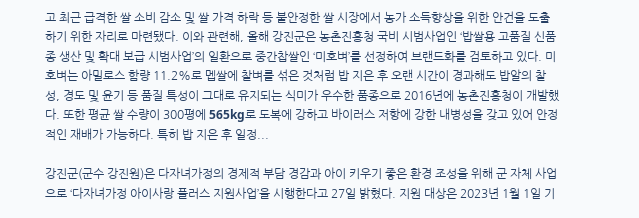고 최근 급격한 쌀 소비 감소 및 쌀 가격 하락 등 불안정한 쌀 시장에서 농가 소득향상을 위한 안건을 도출하기 위한 자리로 마련됐다. 이와 관련해, 올해 강진군은 농촌진흥청 국비 시범사업인 ‘밥쌀용 고품질 신품종 생산 및 확대 보급 시범사업’의 일환으로 중간찹쌀인 ‘미호벼’를 선정하여 브랜드화를 검토하고 있다. 미호벼는 아밀로스 함량 11.2%로 멥쌀에 찰벼를 섞은 것처럼 밥 지은 후 오랜 시간이 경과해도 밥알의 찰성, 경도 및 윤기 등 품질 특성이 그대로 유지되는 식미가 우수한 품종으로 2016년에 농촌진흥청이 개발했다. 또한 평균 쌀 수량이 300평에 565kg로 도복에 강하고 바이러스 저항에 강한 내병성을 갖고 있어 안정적인 재배가 가능하다. 특히 밥 지은 후 일정...

강진군(군수 강진원)은 다자녀가정의 경제적 부담 경감과 아이 키우기 좋은 환경 조성을 위해 군 자체 사업으로 ‘다자녀가정 아이사랑 플러스 지원사업’을 시행한다고 27일 밝혔다. 지원 대상은 2023년 1월 1일 기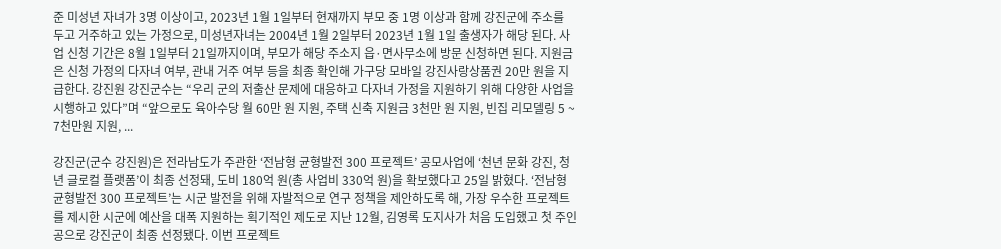준 미성년 자녀가 3명 이상이고, 2023년 1월 1일부터 현재까지 부모 중 1명 이상과 함께 강진군에 주소를 두고 거주하고 있는 가정으로, 미성년자녀는 2004년 1월 2일부터 2023년 1월 1일 출생자가 해당 된다. 사업 신청 기간은 8월 1일부터 21일까지이며, 부모가 해당 주소지 읍·면사무소에 방문 신청하면 된다. 지원금은 신청 가정의 다자녀 여부, 관내 거주 여부 등을 최종 확인해 가구당 모바일 강진사랑상품권 20만 원을 지급한다. 강진원 강진군수는 “우리 군의 저출산 문제에 대응하고 다자녀 가정을 지원하기 위해 다양한 사업을 시행하고 있다”며 “앞으로도 육아수당 월 60만 원 지원, 주택 신축 지원금 3천만 원 지원, 빈집 리모델링 5 ~ 7천만원 지원, ...

강진군(군수 강진원)은 전라남도가 주관한 ‘전남형 균형발전 300 프로젝트’ 공모사업에 ‘천년 문화 강진, 청년 글로컬 플랫폼’이 최종 선정돼, 도비 180억 원(총 사업비 330억 원)을 확보했다고 25일 밝혔다. ‘전남형 균형발전 300 프로젝트’는 시군 발전을 위해 자발적으로 연구 정책을 제안하도록 해, 가장 우수한 프로젝트를 제시한 시군에 예산을 대폭 지원하는 획기적인 제도로 지난 12월, 김영록 도지사가 처음 도입했고 첫 주인공으로 강진군이 최종 선정됐다. 이번 프로젝트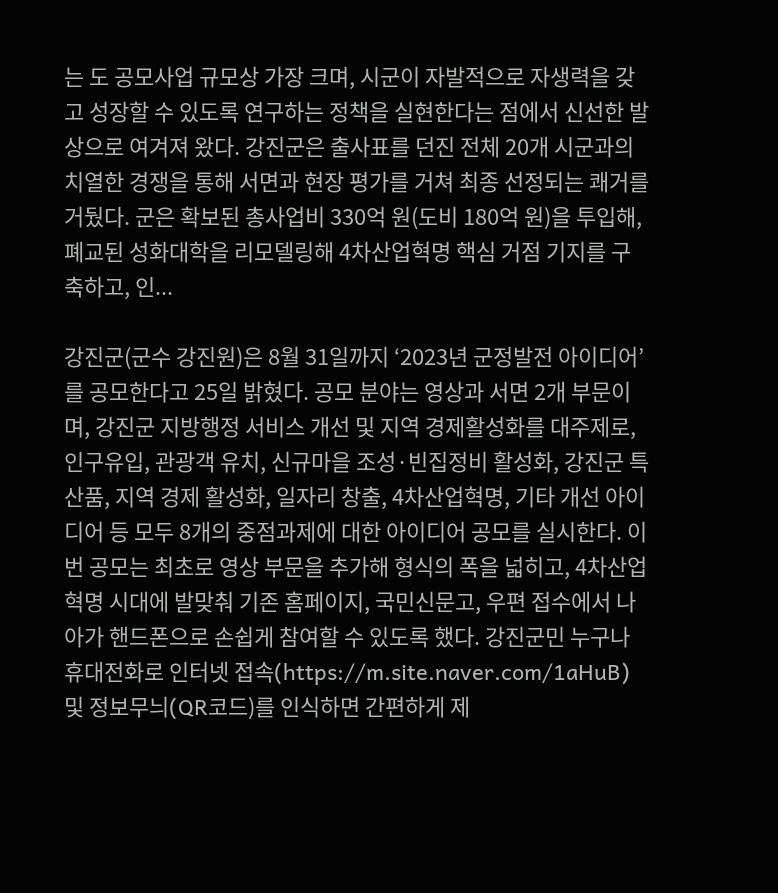는 도 공모사업 규모상 가장 크며, 시군이 자발적으로 자생력을 갖고 성장할 수 있도록 연구하는 정책을 실현한다는 점에서 신선한 발상으로 여겨져 왔다. 강진군은 출사표를 던진 전체 20개 시군과의 치열한 경쟁을 통해 서면과 현장 평가를 거쳐 최종 선정되는 쾌거를 거뒀다. 군은 확보된 총사업비 330억 원(도비 180억 원)을 투입해, 폐교된 성화대학을 리모델링해 4차산업혁명 핵심 거점 기지를 구축하고, 인...

강진군(군수 강진원)은 8월 31일까지 ‘2023년 군정발전 아이디어’를 공모한다고 25일 밝혔다. 공모 분야는 영상과 서면 2개 부문이며, 강진군 지방행정 서비스 개선 및 지역 경제활성화를 대주제로, 인구유입, 관광객 유치, 신규마을 조성·빈집정비 활성화, 강진군 특산품, 지역 경제 활성화, 일자리 창출, 4차산업혁명, 기타 개선 아이디어 등 모두 8개의 중점과제에 대한 아이디어 공모를 실시한다. 이번 공모는 최초로 영상 부문을 추가해 형식의 폭을 넓히고, 4차산업혁명 시대에 발맞춰 기존 홈페이지, 국민신문고, 우편 접수에서 나아가 핸드폰으로 손쉽게 참여할 수 있도록 했다. 강진군민 누구나 휴대전화로 인터넷 접속(https://m.site.naver.com/1aHuB) 및 정보무늬(QR코드)를 인식하면 간편하게 제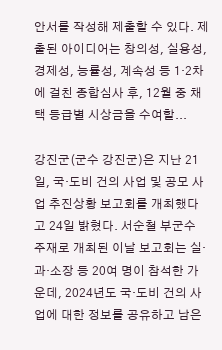안서를 작성해 제출할 수 있다. 제출된 아이디어는 창의성, 실용성, 경제성, 능률성, 계속성 등 1·2차에 걸친 종합심사 후, 12월 중 채택 등급별 시상금을 수여할...

강진군(군수 강진군)은 지난 21일, 국·도비 건의 사업 및 공모 사업 추진상황 보고회를 개최했다고 24일 밝혔다. 서순철 부군수 주재로 개최된 이날 보고회는 실·과·소장 등 20여 명이 참석한 가운데, 2024년도 국·도비 건의 사업에 대한 정보를 공유하고 남은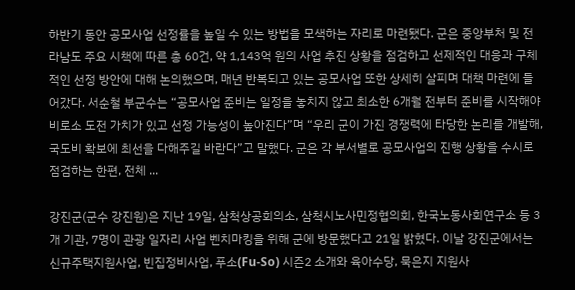하반기 동안 공모사업 선정률을 높일 수 있는 방법을 모색하는 자리로 마련됐다. 군은 중앙부처 및 전라남도 주요 시책에 따른 총 60건, 약 1,143억 원의 사업 추진 상황을 점검하고 선제적인 대응과 구체적인 선정 방안에 대해 논의했으며, 매년 반복되고 있는 공모사업 또한 상세히 살피며 대책 마련에 들어갔다. 서순철 부군수는 “공모사업 준비는 일정을 놓치지 않고 최소한 6개월 전부터 준비를 시작해야 비로소 도전 가치가 있고 선정 가능성이 높아진다”며 “우리 군이 가진 경쟁력에 타당한 논리를 개발해, 국도비 확보에 최선을 다해주길 바란다”고 말했다. 군은 각 부서별로 공모사업의 진행 상황을 수시로 점검하는 한편, 전체 ...

강진군(군수 강진원)은 지난 19일, 삼척상공회의소, 삼척시노사민정협의회, 한국노동사회연구소 등 3개 기관, 7명이 관광 일자리 사업 벤치마킹을 위해 군에 방문했다고 21일 밝혔다. 이날 강진군에서는 신규주택지원사업, 빈집정비사업, 푸소(Fu-So) 시즌2 소개와 육아수당, 묵은지 지원사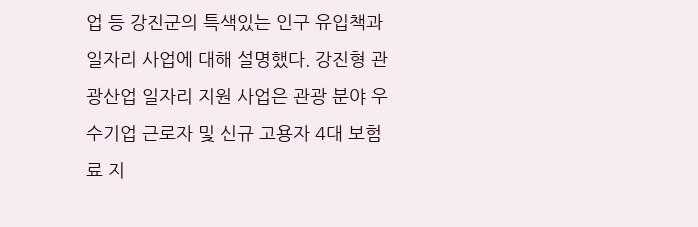업 등 강진군의 특색있는 인구 유입책과 일자리 사업에 대해 설명했다. 강진형 관광산업 일자리 지원 사업은 관광 분야 우수기업 근로자 및 신규 고용자 4대 보험료 지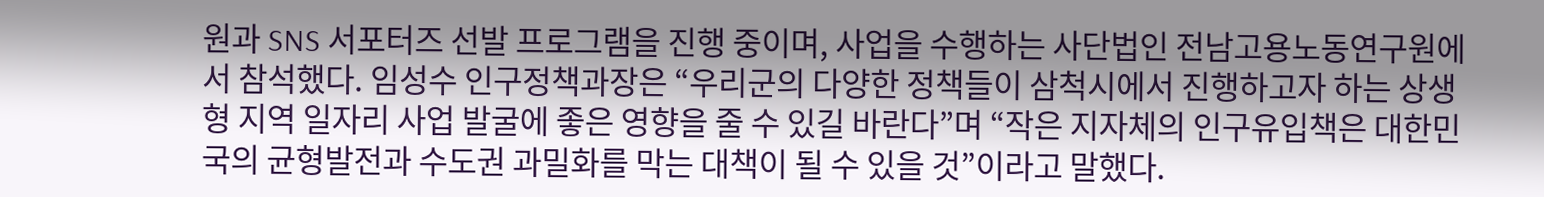원과 SNS 서포터즈 선발 프로그램을 진행 중이며, 사업을 수행하는 사단법인 전남고용노동연구원에서 참석했다. 임성수 인구정책과장은 “우리군의 다양한 정책들이 삼척시에서 진행하고자 하는 상생형 지역 일자리 사업 발굴에 좋은 영향을 줄 수 있길 바란다”며 “작은 지자체의 인구유입책은 대한민국의 균형발전과 수도권 과밀화를 막는 대책이 될 수 있을 것”이라고 말했다.